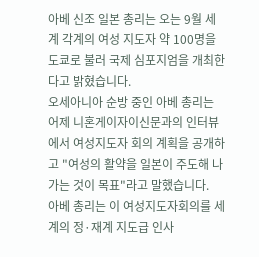아베 신조 일본 총리는 오는 9월 세계 각계의 여성 지도자 약 100명을 도쿄로 불러 국제 심포지엄을 개최한다고 밝혔습니다.
오세아니아 순방 중인 아베 총리는 어제 니혼게이자이신문과의 인터뷰에서 여성지도자 회의 계획을 공개하고 "여성의 활약을 일본이 주도해 나가는 것이 목표"라고 말했습니다.
아베 총리는 이 여성지도자회의를 세계의 정·재계 지도급 인사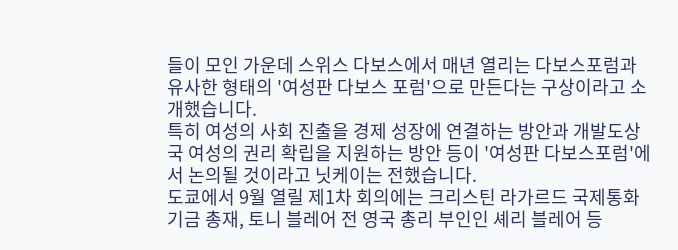들이 모인 가운데 스위스 다보스에서 매년 열리는 다보스포럼과 유사한 형태의 '여성판 다보스 포럼'으로 만든다는 구상이라고 소개했습니다.
특히 여성의 사회 진출을 경제 성장에 연결하는 방안과 개발도상국 여성의 권리 확립을 지원하는 방안 등이 '여성판 다보스포럼'에서 논의될 것이라고 닛케이는 전했습니다.
도쿄에서 9월 열릴 제1차 회의에는 크리스틴 라가르드 국제통화기금 총재, 토니 블레어 전 영국 총리 부인인 셰리 블레어 등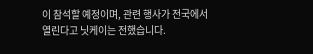이 참석할 예정이며, 관련 행사가 전국에서 열린다고 닛케이는 전했습니다.